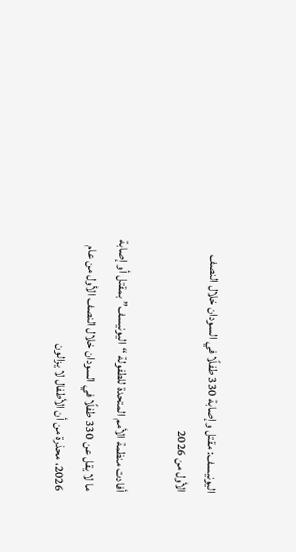اليونيسف: مقتل وإصابة 330 طفلًا في السودان خلال النصف الأول من 2026

أفادت منظمة الأمم المتحدة للطفولة “اليونيسف” بمقتل أو إصابة ما لا يقل عن 330 طفلًا في السودان خلال النصف الأول من عام 2026، محذرة من أن الأطفال لا يزالون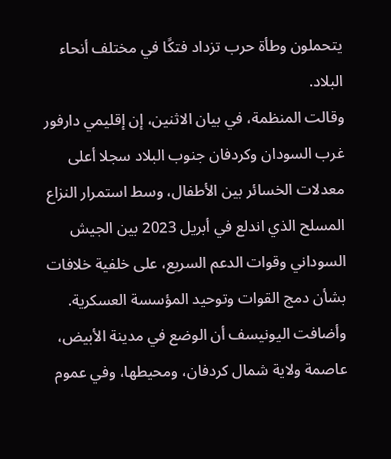يتحملون وطأة حرب تزداد فتكًا في مختلف أنحاء البلاد.
وقالت المنظمة، في بيان الاثنين، إن إقليمي دارفور غرب السودان وكردفان جنوب البلاد سجلا أعلى معدلات الخسائر بين الأطفال، وسط استمرار النزاع المسلح الذي اندلع في أبريل 2023 بين الجيش السوداني وقوات الدعم السريع، على خلفية خلافات بشأن دمج القوات وتوحيد المؤسسة العسكرية.
وأضافت اليونيسف أن الوضع في مدينة الأبيض، عاصمة ولاية شمال كردفان، ومحيطها، وفي عموم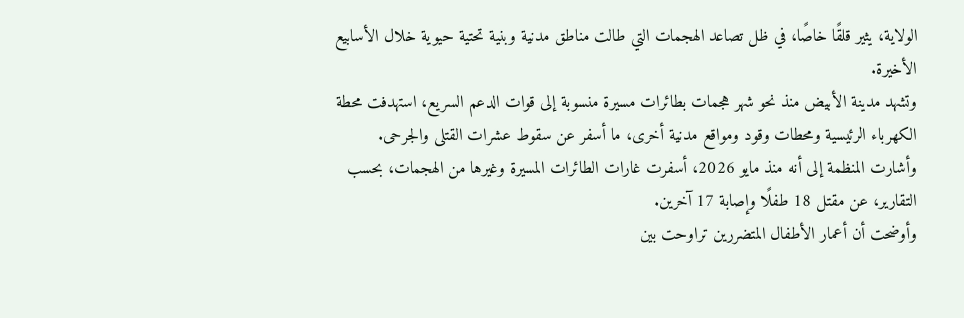الولاية، يثير قلقًا خاصًا، في ظل تصاعد الهجمات التي طالت مناطق مدنية وبنية تحتية حيوية خلال الأسابيع الأخيرة.
وتشهد مدينة الأبيض منذ نحو شهر هجمات بطائرات مسيرة منسوبة إلى قوات الدعم السريع، استهدفت محطة الكهرباء الرئيسية ومحطات وقود ومواقع مدنية أخرى، ما أسفر عن سقوط عشرات القتلى والجرحى.
وأشارت المنظمة إلى أنه منذ مايو 2026، أسفرت غارات الطائرات المسيرة وغيرها من الهجمات، بحسب التقارير، عن مقتل 18 طفلًا وإصابة 17 آخرين.
وأوضحت أن أعمار الأطفال المتضررين تراوحت بين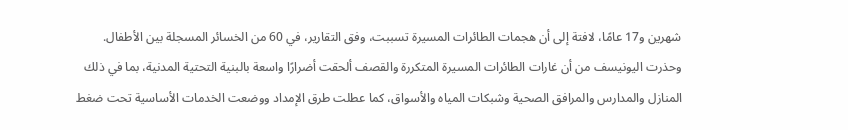شهرين و17 عامًا، لافتة إلى أن هجمات الطائرات المسيرة تسببت، وفق التقارير، في 60 من الخسائر المسجلة بين الأطفال.
وحذرت اليونيسف من أن غارات الطائرات المسيرة المتكررة والقصف ألحقت أضرارًا واسعة بالبنية التحتية المدنية، بما في ذلك المنازل والمدارس والمرافق الصحية وشبكات المياه والأسواق، كما عطلت طرق الإمداد ووضعت الخدمات الأساسية تحت ضغط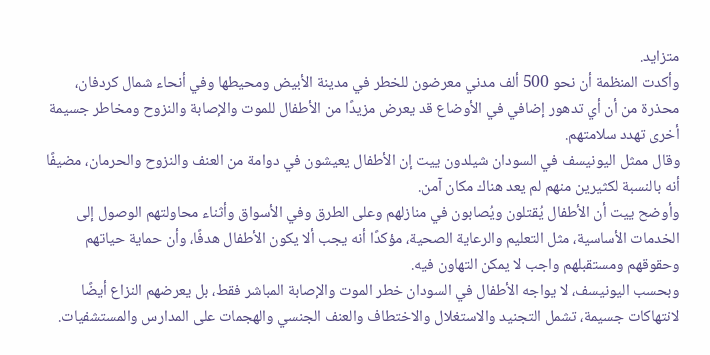متزايد.
وأكدت المنظمة أن نحو 500 ألف مدني معرضون للخطر في مدينة الأبيض ومحيطها وفي أنحاء شمال كردفان، محذرة من أن أي تدهور إضافي في الأوضاع قد يعرض مزيدًا من الأطفال للموت والإصابة والنزوح ومخاطر جسيمة أخرى تهدد سلامتهم.
وقال ممثل اليونيسف في السودان شيلدون ييت إن الأطفال يعيشون في دوامة من العنف والنزوح والحرمان، مضيفًا أنه بالنسبة لكثيرين منهم لم يعد هناك مكان آمن.
وأوضح ييت أن الأطفال يُقتلون ويُصابون في منازلهم وعلى الطرق وفي الأسواق وأثناء محاولتهم الوصول إلى الخدمات الأساسية، مثل التعليم والرعاية الصحية، مؤكدًا أنه يجب ألا يكون الأطفال هدفًا، وأن حماية حياتهم وحقوقهم ومستقبلهم واجب لا يمكن التهاون فيه.
وبحسب اليونيسف، لا يواجه الأطفال في السودان خطر الموت والإصابة المباشر فقط، بل يعرضهم النزاع أيضًا لانتهاكات جسيمة، تشمل التجنيد والاستغلال والاختطاف والعنف الجنسي والهجمات على المدارس والمستشفيات.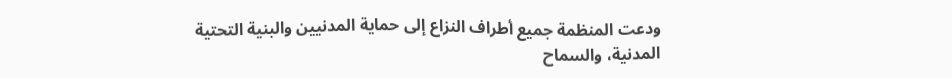ودعت المنظمة جميع أطراف النزاع إلى حماية المدنيين والبنية التحتية المدنية، والسماح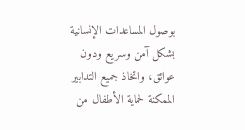بوصول المساعدات الإنسانية بشكل آمن وسريع ودون عوائق، واتخاذ جميع التدابير الممكنة لحماية الأطفال من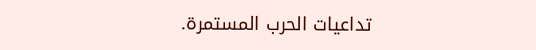تداعيات الحرب المستمرة.